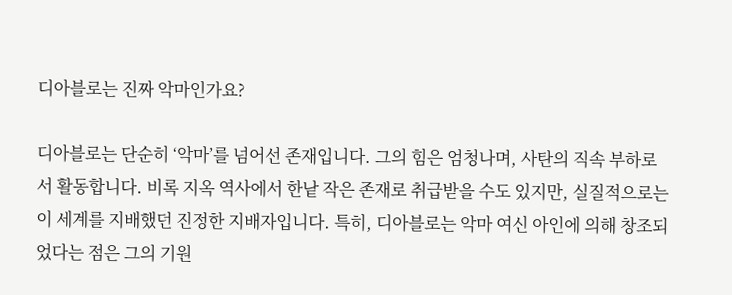디아블로는 진짜 악마인가요?

디아블로는 단순히 ‘악마’를 넘어선 존재입니다. 그의 힘은 엄청나며, 사탄의 직속 부하로서 활동합니다. 비록 지옥 역사에서 한낱 작은 존재로 취급받을 수도 있지만, 실질적으로는 이 세계를 지배했던 진정한 지배자입니다. 특히, 디아블로는 악마 여신 아인에 의해 창조되었다는 점은 그의 기원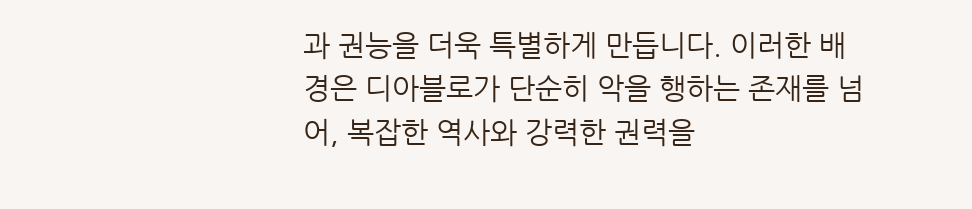과 권능을 더욱 특별하게 만듭니다. 이러한 배경은 디아블로가 단순히 악을 행하는 존재를 넘어, 복잡한 역사와 강력한 권력을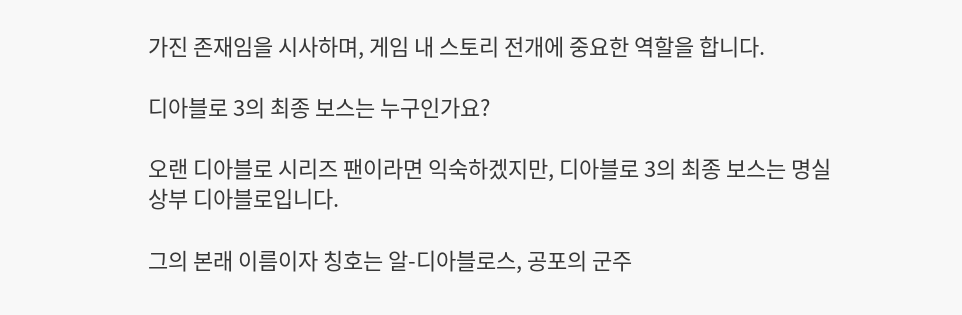가진 존재임을 시사하며, 게임 내 스토리 전개에 중요한 역할을 합니다.

디아블로 3의 최종 보스는 누구인가요?

오랜 디아블로 시리즈 팬이라면 익숙하겠지만, 디아블로 3의 최종 보스는 명실상부 디아블로입니다.

그의 본래 이름이자 칭호는 알-디아블로스, 공포의 군주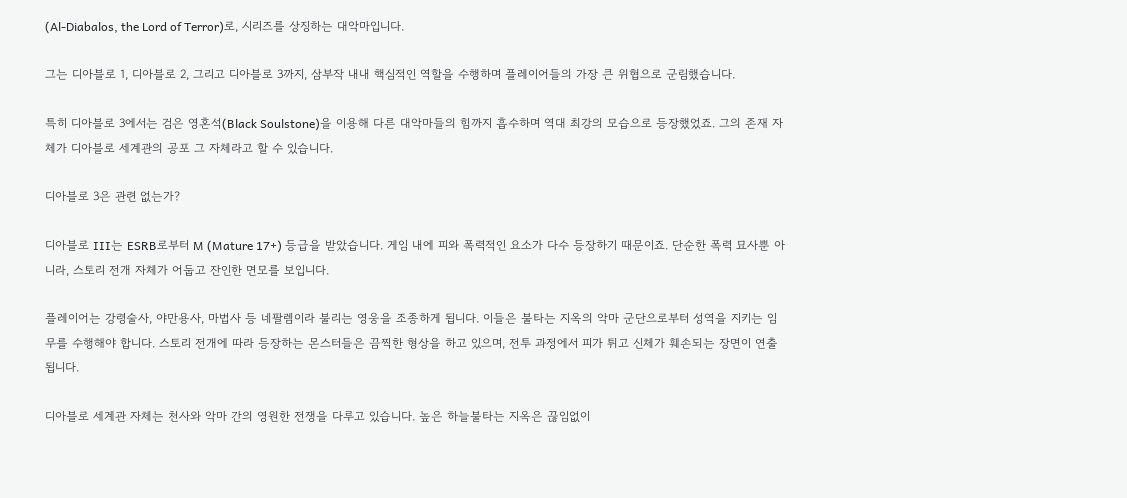(Al-Diabalos, the Lord of Terror)로, 시리즈를 상징하는 대악마입니다.

그는 디아블로 1, 디아블로 2, 그리고 디아블로 3까지, 삼부작 내내 핵심적인 역할을 수행하며 플레이어들의 가장 큰 위협으로 군림했습니다.

특히 디아블로 3에서는 검은 영혼석(Black Soulstone)을 이용해 다른 대악마들의 힘까지 흡수하며 역대 최강의 모습으로 등장했었죠. 그의 존재 자체가 디아블로 세계관의 공포 그 자체라고 할 수 있습니다.

디아블로 3은 관련 없는가?

디아블로 III는 ESRB로부터 M (Mature 17+) 등급을 받았습니다. 게임 내에 피와 폭력적인 요소가 다수 등장하기 때문이죠. 단순한 폭력 묘사뿐 아니라, 스토리 전개 자체가 어둡고 잔인한 면모를 보입니다.

플레이어는 강령술사, 야만용사, 마법사 등 네팔렘이라 불리는 영웅을 조종하게 됩니다. 이들은 불타는 지옥의 악마 군단으로부터 성역을 지키는 임무를 수행해야 합니다. 스토리 전개에 따라 등장하는 몬스터들은 끔찍한 형상을 하고 있으며, 전투 과정에서 피가 튀고 신체가 훼손되는 장면이 연출됩니다.

디아블로 세계관 자체는 천사와 악마 간의 영원한 전쟁을 다루고 있습니다. 높은 하늘불타는 지옥은 끊임없이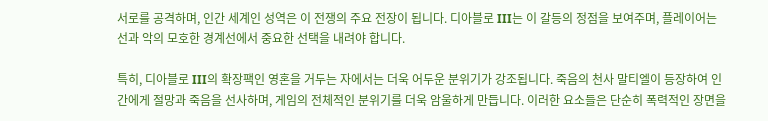서로를 공격하며, 인간 세계인 성역은 이 전쟁의 주요 전장이 됩니다. 디아블로 III는 이 갈등의 정점을 보여주며, 플레이어는 선과 악의 모호한 경계선에서 중요한 선택을 내려야 합니다.

특히, 디아블로 III의 확장팩인 영혼을 거두는 자에서는 더욱 어두운 분위기가 강조됩니다. 죽음의 천사 말티엘이 등장하여 인간에게 절망과 죽음을 선사하며, 게임의 전체적인 분위기를 더욱 암울하게 만듭니다. 이러한 요소들은 단순히 폭력적인 장면을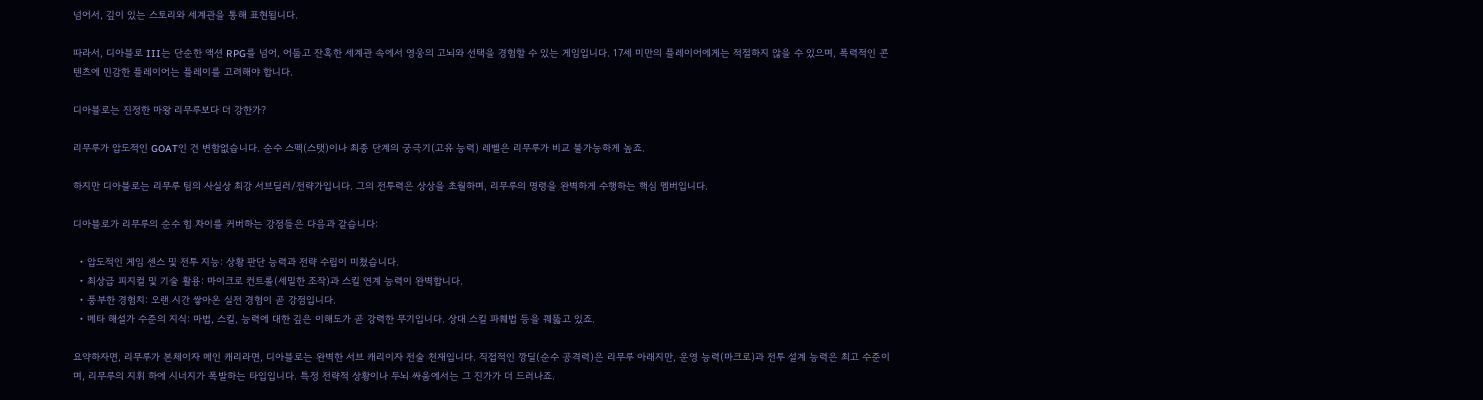넘어서, 깊이 있는 스토리와 세계관을 통해 표현됩니다.

따라서, 디아블로 III는 단순한 액션 RPG를 넘어, 어둡고 잔혹한 세계관 속에서 영웅의 고뇌와 선택을 경험할 수 있는 게임입니다. 17세 미만의 플레이어에게는 적절하지 않을 수 있으며, 폭력적인 콘텐츠에 민감한 플레이어는 플레이를 고려해야 합니다.

디아블로는 진정한 마왕 리무루보다 더 강한가?

리무루가 압도적인 GOAT인 건 변함없습니다. 순수 스펙(스탯)이나 최종 단계의 궁극기(고유 능력) 레벨은 리무루가 비교 불가능하게 높죠.

하지만 디아블로는 리무루 팀의 사실상 최강 서브딜러/전략가입니다. 그의 전투력은 상상을 초월하며, 리무루의 명령을 완벽하게 수행하는 핵심 멤버입니다.

디아블로가 리무루의 순수 힘 차이를 커버하는 강점들은 다음과 같습니다:

  • 압도적인 게임 센스 및 전투 지능: 상황 판단 능력과 전략 수립이 미쳤습니다.
  • 최상급 피지컬 및 기술 활용: 마이크로 컨트롤(세밀한 조작)과 스킬 연계 능력이 완벽합니다.
  • 풍부한 경험치: 오랜 시간 쌓아온 실전 경험이 곧 강점입니다.
  • 메타 해설가 수준의 지식: 마법, 스킬, 능력에 대한 깊은 이해도가 곧 강력한 무기입니다. 상대 스킬 파훼법 등을 꿰뚫고 있죠.

요약하자면, 리무루가 본체이자 메인 캐리라면, 디아블로는 완벽한 서브 캐리이자 전술 천재입니다. 직접적인 깡딜(순수 공격력)은 리무루 아래지만, 운영 능력(마크로)과 전투 설계 능력은 최고 수준이며, 리무루의 지휘 하에 시너지가 폭발하는 타입입니다. 특정 전략적 상황이나 두뇌 싸움에서는 그 진가가 더 드러나죠.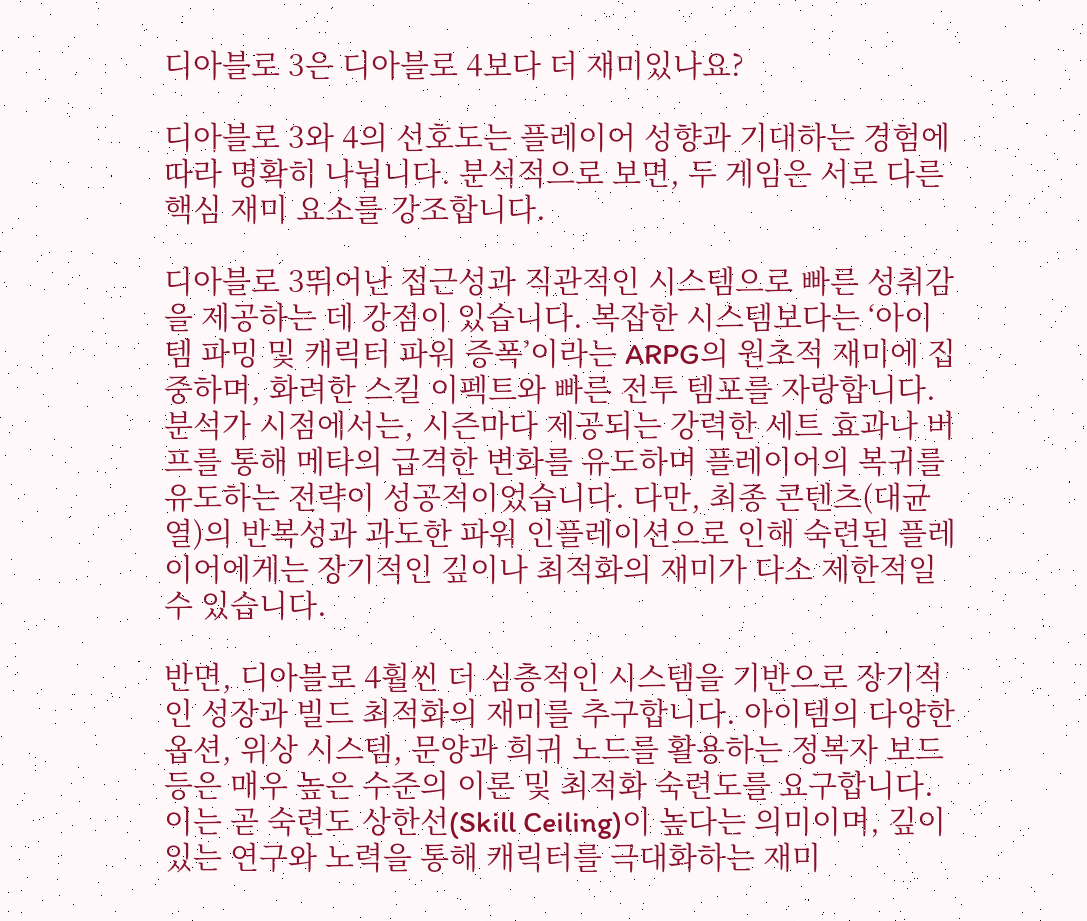디아블로 3은 디아블로 4보다 더 재미있나요?

디아블로 3와 4의 선호도는 플레이어 성향과 기대하는 경험에 따라 명확히 나뉩니다. 분석적으로 보면, 두 게임은 서로 다른 핵심 재미 요소를 강조합니다.

디아블로 3뛰어난 접근성과 직관적인 시스템으로 빠른 성취감을 제공하는 데 강점이 있습니다. 복잡한 시스템보다는 ‘아이템 파밍 및 캐릭터 파워 증폭’이라는 ARPG의 원초적 재미에 집중하며, 화려한 스킬 이펙트와 빠른 전투 템포를 자랑합니다. 분석가 시점에서는, 시즌마다 제공되는 강력한 세트 효과나 버프를 통해 메타의 급격한 변화를 유도하며 플레이어의 복귀를 유도하는 전략이 성공적이었습니다. 다만, 최종 콘텐츠(대균열)의 반복성과 과도한 파워 인플레이션으로 인해 숙련된 플레이어에게는 장기적인 깊이나 최적화의 재미가 다소 제한적일 수 있습니다.

반면, 디아블로 4훨씬 더 심층적인 시스템을 기반으로 장기적인 성장과 빌드 최적화의 재미를 추구합니다. 아이템의 다양한 옵션, 위상 시스템, 문양과 희귀 노드를 활용하는 정복자 보드 등은 매우 높은 수준의 이론 및 최적화 숙련도를 요구합니다. 이는 곧 숙련도 상한선(Skill Ceiling)이 높다는 의미이며, 깊이 있는 연구와 노력을 통해 캐릭터를 극대화하는 재미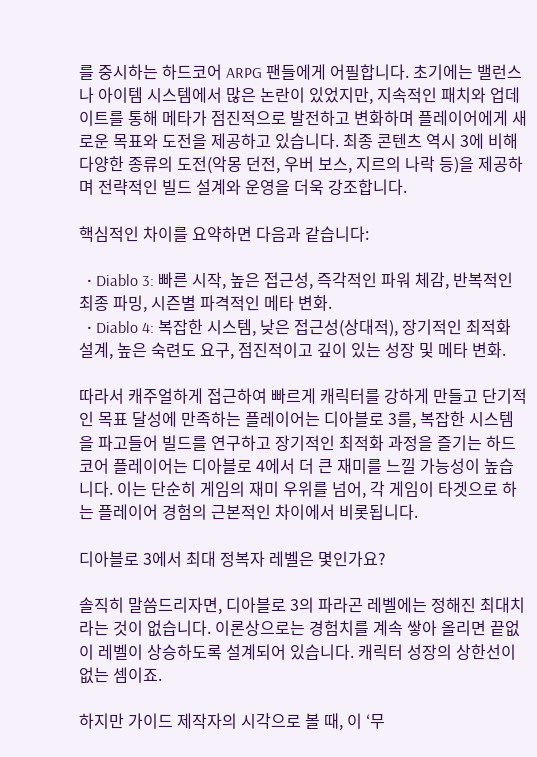를 중시하는 하드코어 ARPG 팬들에게 어필합니다. 초기에는 밸런스나 아이템 시스템에서 많은 논란이 있었지만, 지속적인 패치와 업데이트를 통해 메타가 점진적으로 발전하고 변화하며 플레이어에게 새로운 목표와 도전을 제공하고 있습니다. 최종 콘텐츠 역시 3에 비해 다양한 종류의 도전(악몽 던전, 우버 보스, 지르의 나락 등)을 제공하며 전략적인 빌드 설계와 운영을 더욱 강조합니다.

핵심적인 차이를 요약하면 다음과 같습니다:

  • Diablo 3: 빠른 시작, 높은 접근성, 즉각적인 파워 체감, 반복적인 최종 파밍, 시즌별 파격적인 메타 변화.
  • Diablo 4: 복잡한 시스템, 낮은 접근성(상대적), 장기적인 최적화 설계, 높은 숙련도 요구, 점진적이고 깊이 있는 성장 및 메타 변화.

따라서 캐주얼하게 접근하여 빠르게 캐릭터를 강하게 만들고 단기적인 목표 달성에 만족하는 플레이어는 디아블로 3를, 복잡한 시스템을 파고들어 빌드를 연구하고 장기적인 최적화 과정을 즐기는 하드코어 플레이어는 디아블로 4에서 더 큰 재미를 느낄 가능성이 높습니다. 이는 단순히 게임의 재미 우위를 넘어, 각 게임이 타겟으로 하는 플레이어 경험의 근본적인 차이에서 비롯됩니다.

디아블로 3에서 최대 정복자 레벨은 몇인가요?

솔직히 말씀드리자면, 디아블로 3의 파라곤 레벨에는 정해진 최대치라는 것이 없습니다. 이론상으로는 경험치를 계속 쌓아 올리면 끝없이 레벨이 상승하도록 설계되어 있습니다. 캐릭터 성장의 상한선이 없는 셈이죠.

하지만 가이드 제작자의 시각으로 볼 때, 이 ‘무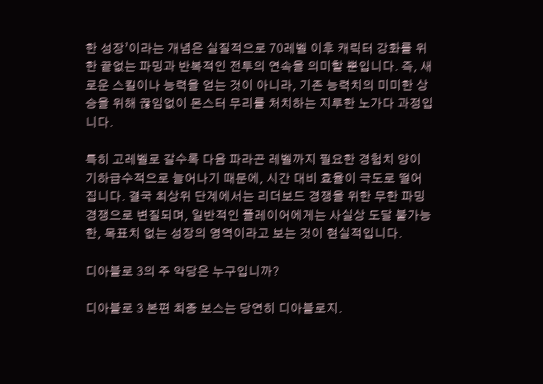한 성장’이라는 개념은 실질적으로 70레벨 이후 캐릭터 강화를 위한 끝없는 파밍과 반복적인 전투의 연속을 의미할 뿐입니다. 즉, 새로운 스킬이나 능력을 얻는 것이 아니라, 기존 능력치의 미미한 상승을 위해 끊임없이 몬스터 무리를 처치하는 지루한 노가다 과정입니다.

특히 고레벨로 갈수록 다음 파라곤 레벨까지 필요한 경험치 양이 기하급수적으로 늘어나기 때문에, 시간 대비 효율이 극도로 떨어집니다. 결국 최상위 단계에서는 리더보드 경쟁을 위한 무한 파밍 경쟁으로 변질되며, 일반적인 플레이어에게는 사실상 도달 불가능한, 목표치 없는 성장의 영역이라고 보는 것이 현실적입니다.

디아블로 3의 주 악당은 누구입니까?

디아블로 3 본편 최종 보스는 당연히 디아블로지.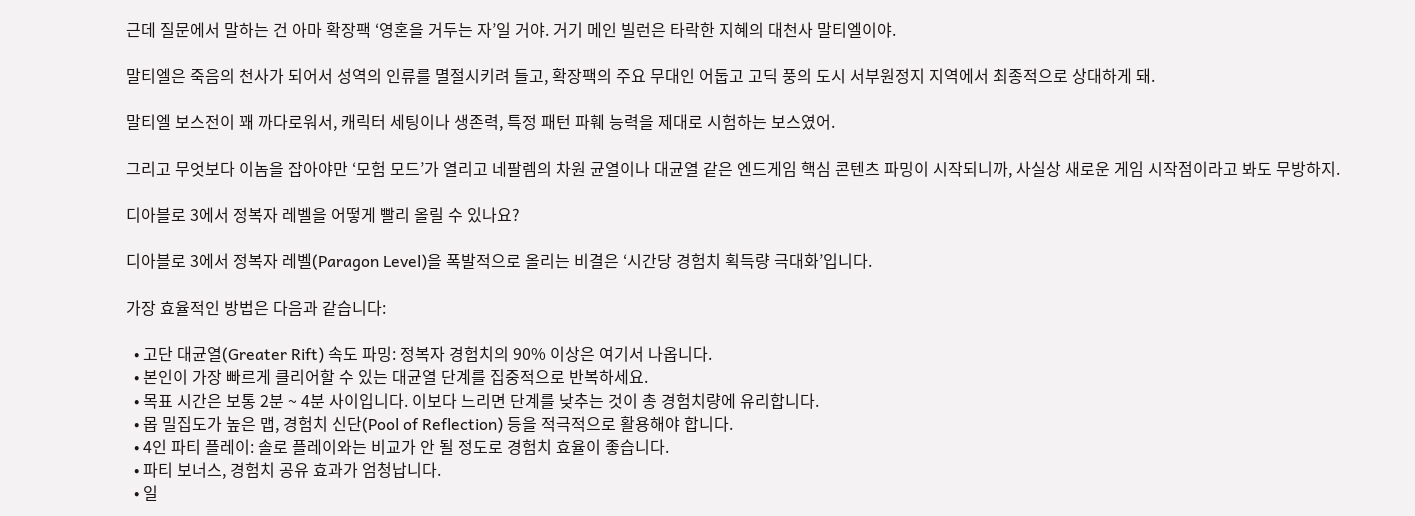근데 질문에서 말하는 건 아마 확장팩 ‘영혼을 거두는 자’일 거야. 거기 메인 빌런은 타락한 지혜의 대천사 말티엘이야.

말티엘은 죽음의 천사가 되어서 성역의 인류를 멸절시키려 들고, 확장팩의 주요 무대인 어둡고 고딕 풍의 도시 서부원정지 지역에서 최종적으로 상대하게 돼.

말티엘 보스전이 꽤 까다로워서, 캐릭터 세팅이나 생존력, 특정 패턴 파훼 능력을 제대로 시험하는 보스였어.

그리고 무엇보다 이놈을 잡아야만 ‘모험 모드’가 열리고 네팔렘의 차원 균열이나 대균열 같은 엔드게임 핵심 콘텐츠 파밍이 시작되니까, 사실상 새로운 게임 시작점이라고 봐도 무방하지.

디아블로 3에서 정복자 레벨을 어떻게 빨리 올릴 수 있나요?

디아블로 3에서 정복자 레벨(Paragon Level)을 폭발적으로 올리는 비결은 ‘시간당 경험치 획득량 극대화’입니다.

가장 효율적인 방법은 다음과 같습니다:

  • 고단 대균열(Greater Rift) 속도 파밍: 정복자 경험치의 90% 이상은 여기서 나옵니다.
  • 본인이 가장 빠르게 클리어할 수 있는 대균열 단계를 집중적으로 반복하세요.
  • 목표 시간은 보통 2분 ~ 4분 사이입니다. 이보다 느리면 단계를 낮추는 것이 총 경험치량에 유리합니다.
  • 몹 밀집도가 높은 맵, 경험치 신단(Pool of Reflection) 등을 적극적으로 활용해야 합니다.
  • 4인 파티 플레이: 솔로 플레이와는 비교가 안 될 정도로 경험치 효율이 좋습니다.
  • 파티 보너스, 경험치 공유 효과가 엄청납니다.
  • 일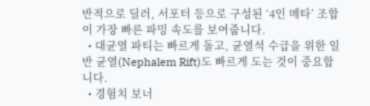반적으로 딜러, 서포터 등으로 구성된 ‘4인 메타’ 조합이 가장 빠른 파밍 속도를 보여줍니다.
  • 대균열 파티는 빠르게 돌고, 균열석 수급을 위한 일반 균열(Nephalem Rift)도 빠르게 도는 것이 중요합니다.
  • 경험치 보너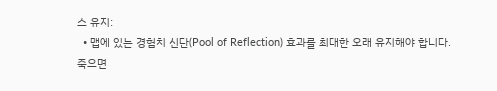스 유지:
  • 맵에 있는 경험치 신단(Pool of Reflection) 효과를 최대한 오래 유지해야 합니다. 죽으면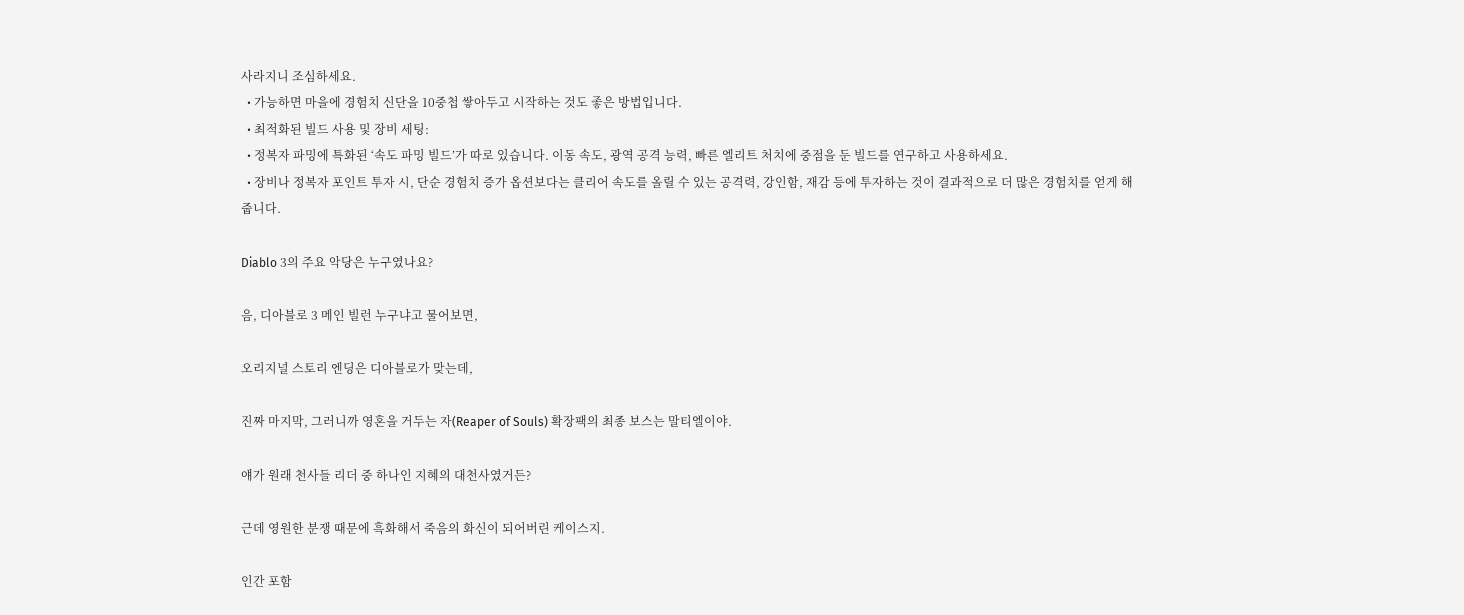사라지니 조심하세요.
  • 가능하면 마을에 경험치 신단을 10중첩 쌓아두고 시작하는 것도 좋은 방법입니다.
  • 최적화된 빌드 사용 및 장비 세팅:
  • 정복자 파밍에 특화된 ‘속도 파밍 빌드’가 따로 있습니다. 이동 속도, 광역 공격 능력, 빠른 엘리트 처치에 중점을 둔 빌드를 연구하고 사용하세요.
  • 장비나 정복자 포인트 투자 시, 단순 경험치 증가 옵션보다는 클리어 속도를 올릴 수 있는 공격력, 강인함, 재감 등에 투자하는 것이 결과적으로 더 많은 경험치를 얻게 해줍니다.

Diablo 3의 주요 악당은 누구였나요?

음, 디아블로 3 메인 빌런 누구냐고 물어보면,

오리지널 스토리 엔딩은 디아블로가 맞는데,

진짜 마지막, 그러니까 영혼을 거두는 자(Reaper of Souls) 확장팩의 최종 보스는 말티엘이야.

얘가 원래 천사들 리더 중 하나인 지혜의 대천사였거든?

근데 영원한 분쟁 때문에 흑화해서 죽음의 화신이 되어버린 케이스지.

인간 포함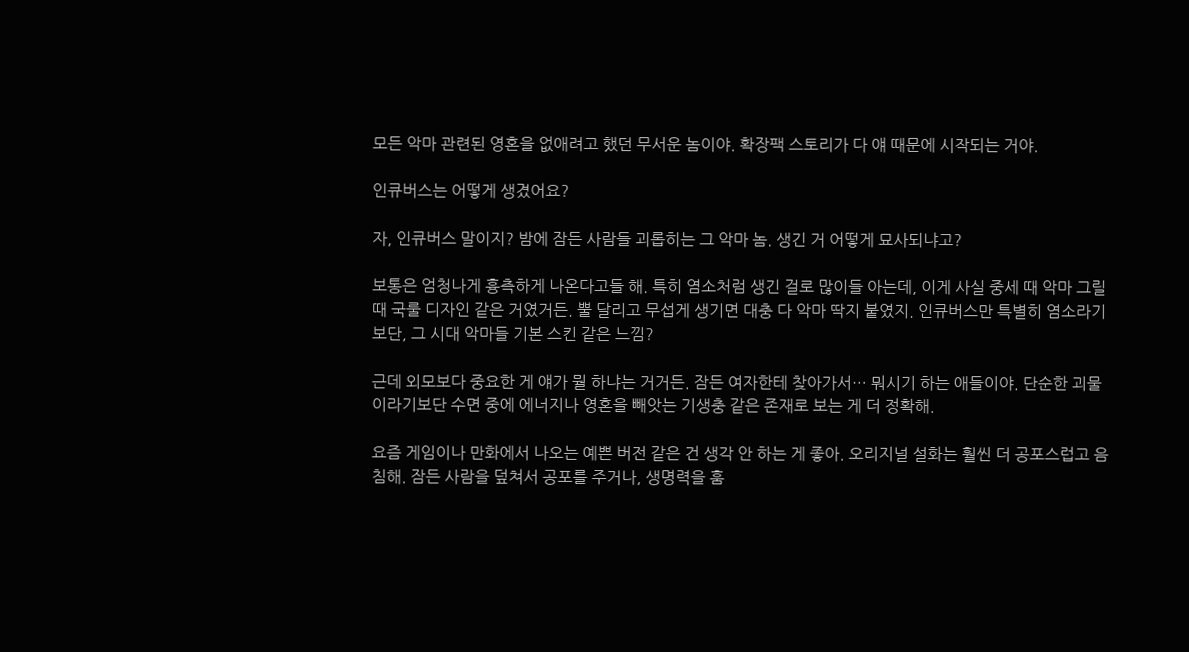모든 악마 관련된 영혼을 없애려고 했던 무서운 놈이야. 확장팩 스토리가 다 얘 때문에 시작되는 거야.

인큐버스는 어떻게 생겼어요?

자, 인큐버스 말이지? 밤에 잠든 사람들 괴롭히는 그 악마 놈. 생긴 거 어떻게 묘사되냐고?

보통은 엄청나게 흉측하게 나온다고들 해. 특히 염소처럼 생긴 걸로 많이들 아는데, 이게 사실 중세 때 악마 그릴 때 국룰 디자인 같은 거였거든. 뿔 달리고 무섭게 생기면 대충 다 악마 딱지 붙였지. 인큐버스만 특별히 염소라기보단, 그 시대 악마들 기본 스킨 같은 느낌?

근데 외모보다 중요한 게 얘가 뭘 하냐는 거거든. 잠든 여자한테 찾아가서… 뭐시기 하는 애들이야. 단순한 괴물이라기보단 수면 중에 에너지나 영혼을 빼앗는 기생충 같은 존재로 보는 게 더 정확해.

요즘 게임이나 만화에서 나오는 예쁜 버전 같은 건 생각 안 하는 게 좋아. 오리지널 설화는 훨씬 더 공포스럽고 음침해. 잠든 사람을 덮쳐서 공포를 주거나, 생명력을 훔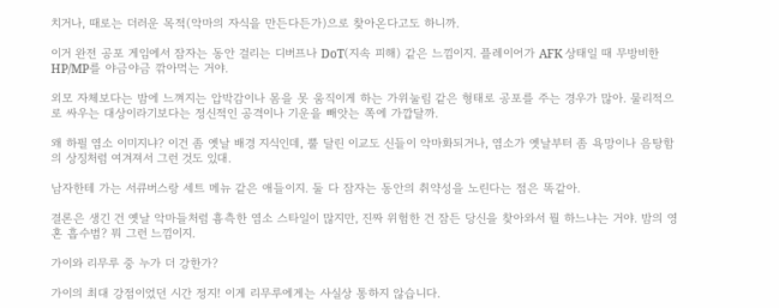치거나, 때로는 더러운 목적(악마의 자식을 만든다든가)으로 찾아온다고도 하니까.

이거 완전 공포 게임에서 잠자는 동안 걸리는 디버프나 DoT(지속 피해) 같은 느낌이지. 플레이어가 AFK 상태일 때 무방비한 HP/MP를 야금야금 깎아먹는 거야.

외모 자체보다는 밤에 느껴지는 압박감이나 몸을 못 움직이게 하는 가위눌림 같은 형태로 공포를 주는 경우가 많아. 물리적으로 싸우는 대상이라기보다는 정신적인 공격이나 기운을 빼앗는 쪽에 가깝달까.

왜 하필 염소 이미지냐? 이건 좀 옛날 배경 지식인데, 뿔 달린 이교도 신들이 악마화되거나, 염소가 옛날부터 좀 욕망이나 음탕함의 상징처럼 여겨져서 그런 것도 있대.

남자한테 가는 서큐버스랑 세트 메뉴 같은 애들이지. 둘 다 잠자는 동안의 취약성을 노린다는 점은 똑같아.

결론은 생긴 건 옛날 악마들처럼 흉측한 염소 스타일이 많지만, 진짜 위험한 건 잠든 당신을 찾아와서 뭘 하느냐는 거야. 밤의 영혼 흡수범? 뭐 그런 느낌이지.

가이와 리무루 중 누가 더 강한가?

가이의 최대 강점이었던 시간 정지! 이게 리무루에게는 사실상 통하지 않습니다.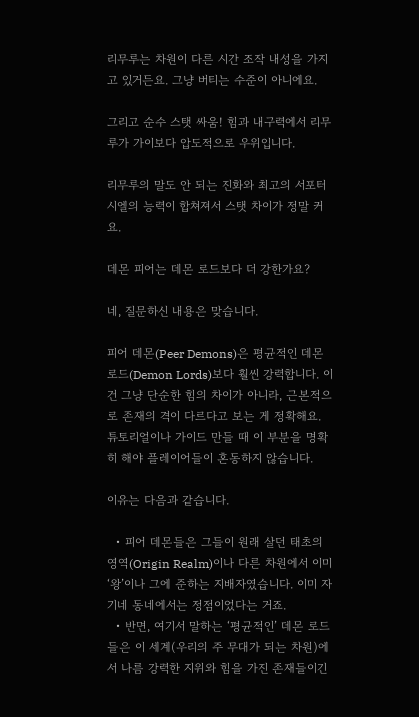리무루는 차원이 다른 시간 조작 내성을 가지고 있거든요. 그냥 버티는 수준이 아니에요.

그리고 순수 스탯 싸움! 힘과 내구력에서 리무루가 가이보다 압도적으로 우위입니다.

리무루의 말도 안 되는 진화와 최고의 서포터 시엘의 능력이 합쳐져서 스탯 차이가 정말 커요.

데몬 피어는 데몬 로드보다 더 강한가요?

네, 질문하신 내용은 맞습니다.

피어 데몬(Peer Demons)은 평균적인 데몬 로드(Demon Lords)보다 훨씬 강력합니다. 이건 그냥 단순한 힘의 차이가 아니라, 근본적으로 존재의 격이 다르다고 보는 게 정확해요. 튜토리얼이나 가이드 만들 때 이 부분을 명확히 해야 플레이어들이 혼동하지 않습니다.

이유는 다음과 같습니다.

  • 피어 데몬들은 그들이 원래 살던 태초의 영역(Origin Realm)이나 다른 차원에서 이미 ‘왕’이나 그에 준하는 지배자였습니다. 이미 자기네 동네에서는 정점이었다는 거죠.
  • 반면, 여기서 말하는 ‘평균적인’ 데몬 로드들은 이 세계(우리의 주 무대가 되는 차원)에서 나름 강력한 지위와 힘을 가진 존재들이긴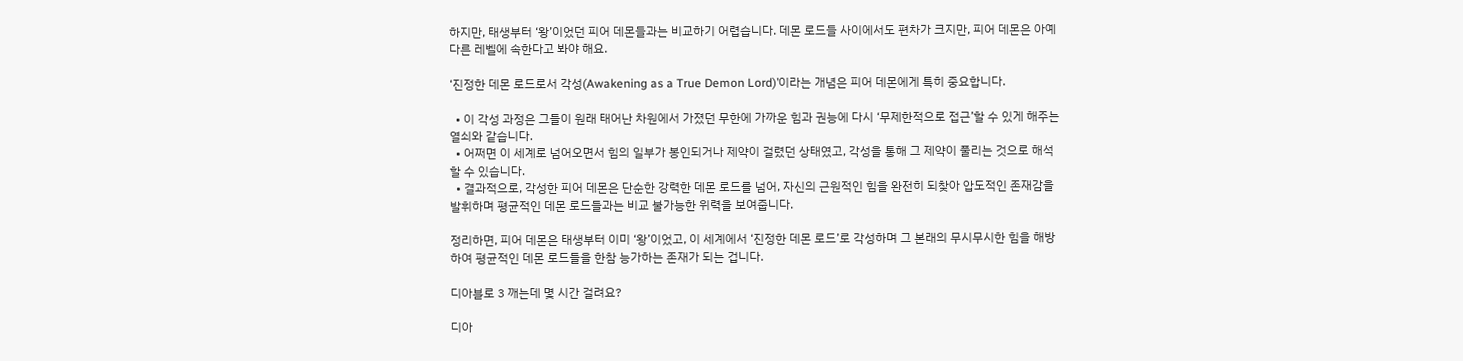하지만, 태생부터 ‘왕’이었던 피어 데몬들과는 비교하기 어렵습니다. 데몬 로드들 사이에서도 편차가 크지만, 피어 데몬은 아예 다른 레벨에 속한다고 봐야 해요.

‘진정한 데몬 로드로서 각성(Awakening as a True Demon Lord)’이라는 개념은 피어 데몬에게 특히 중요합니다.

  • 이 각성 과정은 그들이 원래 태어난 차원에서 가졌던 무한에 가까운 힘과 권능에 다시 ‘무제한적으로 접근’할 수 있게 해주는 열쇠와 같습니다.
  • 어쩌면 이 세계로 넘어오면서 힘의 일부가 봉인되거나 제약이 걸렸던 상태였고, 각성을 통해 그 제약이 풀리는 것으로 해석할 수 있습니다.
  • 결과적으로, 각성한 피어 데몬은 단순한 강력한 데몬 로드를 넘어, 자신의 근원적인 힘을 완전히 되찾아 압도적인 존재감을 발휘하며 평균적인 데몬 로드들과는 비교 불가능한 위력을 보여줍니다.

정리하면, 피어 데몬은 태생부터 이미 ‘왕’이었고, 이 세계에서 ‘진정한 데몬 로드’로 각성하며 그 본래의 무시무시한 힘을 해방하여 평균적인 데몬 로드들을 한참 능가하는 존재가 되는 겁니다.

디아블로 3 깨는데 몇 시간 걸려요?

디아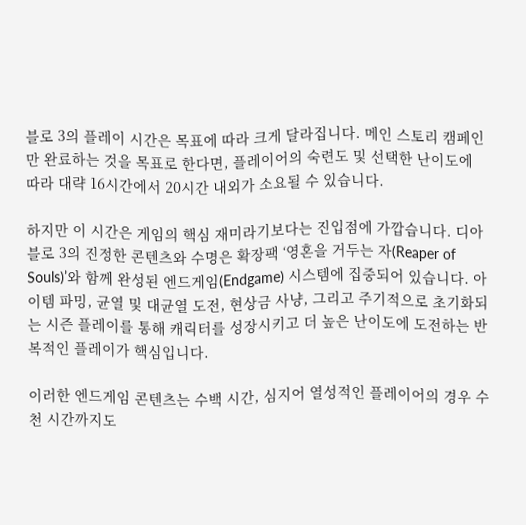블로 3의 플레이 시간은 목표에 따라 크게 달라집니다. 메인 스토리 캠페인만 완료하는 것을 목표로 한다면, 플레이어의 숙련도 및 선택한 난이도에 따라 대략 16시간에서 20시간 내외가 소요될 수 있습니다.

하지만 이 시간은 게임의 핵심 재미라기보다는 진입점에 가깝습니다. 디아블로 3의 진정한 콘텐츠와 수명은 확장팩 ‘영혼을 거두는 자(Reaper of Souls)’와 함께 완성된 엔드게임(Endgame) 시스템에 집중되어 있습니다. 아이템 파밍, 균열 및 대균열 도전, 현상금 사냥, 그리고 주기적으로 초기화되는 시즌 플레이를 통해 캐릭터를 성장시키고 더 높은 난이도에 도전하는 반복적인 플레이가 핵심입니다.

이러한 엔드게임 콘텐츠는 수백 시간, 심지어 열성적인 플레이어의 경우 수천 시간까지도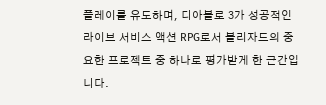플레이를 유도하며, 디아블로 3가 성공적인 라이브 서비스 액션 RPG로서 블리자드의 중요한 프로젝트 중 하나로 평가받게 한 근간입니다.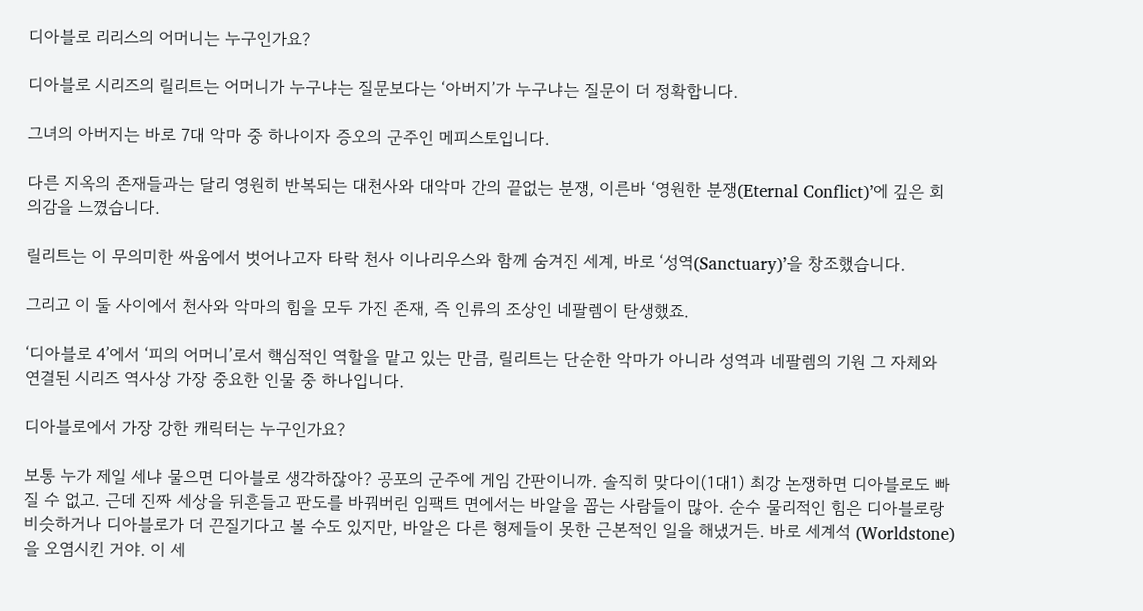디아블로 리리스의 어머니는 누구인가요?

디아블로 시리즈의 릴리트는 어머니가 누구냐는 질문보다는 ‘아버지’가 누구냐는 질문이 더 정확합니다.

그녀의 아버지는 바로 7대 악마 중 하나이자 증오의 군주인 메피스토입니다.

다른 지옥의 존재들과는 달리 영원히 반복되는 대천사와 대악마 간의 끝없는 분쟁, 이른바 ‘영원한 분쟁(Eternal Conflict)’에 깊은 회의감을 느꼈습니다.

릴리트는 이 무의미한 싸움에서 벗어나고자 타락 천사 이나리우스와 함께 숨겨진 세계, 바로 ‘성역(Sanctuary)’을 창조했습니다.

그리고 이 둘 사이에서 천사와 악마의 힘을 모두 가진 존재, 즉 인류의 조상인 네팔렘이 탄생했죠.

‘디아블로 4’에서 ‘피의 어머니’로서 핵심적인 역할을 맡고 있는 만큼, 릴리트는 단순한 악마가 아니라 성역과 네팔렘의 기원 그 자체와 연결된 시리즈 역사상 가장 중요한 인물 중 하나입니다.

디아블로에서 가장 강한 캐릭터는 누구인가요?

보통 누가 제일 세냐 물으면 디아블로 생각하잖아? 공포의 군주에 게임 간판이니까. 솔직히 맞다이(1대1) 최강 논쟁하면 디아블로도 빠질 수 없고. 근데 진짜 세상을 뒤흔들고 판도를 바꿔버린 임팩트 면에서는 바알을 꼽는 사람들이 많아. 순수 물리적인 힘은 디아블로랑 비슷하거나 디아블로가 더 끈질기다고 볼 수도 있지만, 바알은 다른 형제들이 못한 근본적인 일을 해냈거든. 바로 세계석 (Worldstone)을 오염시킨 거야. 이 세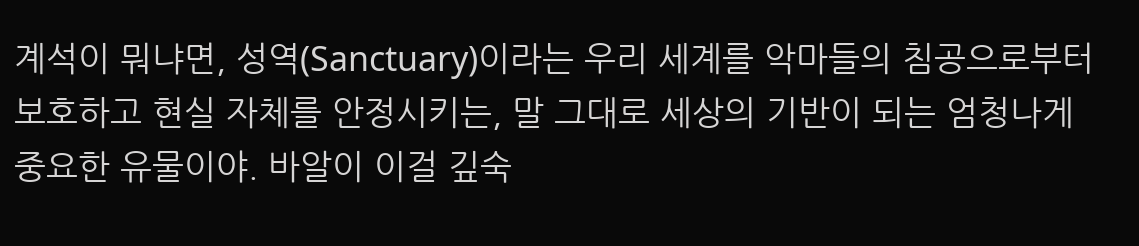계석이 뭐냐면, 성역(Sanctuary)이라는 우리 세계를 악마들의 침공으로부터 보호하고 현실 자체를 안정시키는, 말 그대로 세상의 기반이 되는 엄청나게 중요한 유물이야. 바알이 이걸 깊숙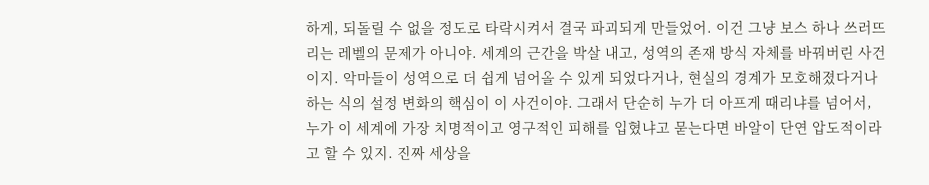하게, 되돌릴 수 없을 정도로 타락시켜서 결국 파괴되게 만들었어. 이건 그냥 보스 하나 쓰러뜨리는 레벨의 문제가 아니야. 세계의 근간을 박살 내고, 성역의 존재 방식 자체를 바꿔버린 사건이지. 악마들이 성역으로 더 쉽게 넘어올 수 있게 되었다거나, 현실의 경계가 모호해졌다거나 하는 식의 설정 변화의 핵심이 이 사건이야. 그래서 단순히 누가 더 아프게 때리냐를 넘어서, 누가 이 세계에 가장 치명적이고 영구적인 피해를 입혔냐고 묻는다면 바알이 단연 압도적이라고 할 수 있지. 진짜 세상을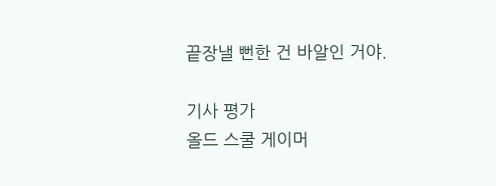끝장낼 뻔한 건 바알인 거야.

기사 평가
올드 스쿨 게이머